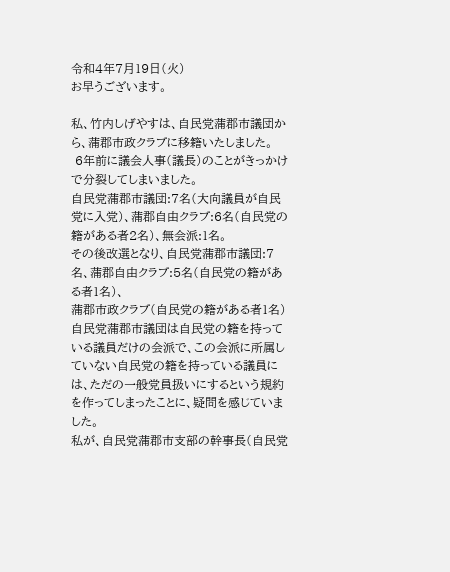令和4年7月19日(火)
お早うございます。

私、竹内しげやすは、自民党蒲郡市議団から、蒲郡市政クラブに移籍いたしました。
 6年前に議会人事(議長)のことがきっかけで分裂してしまいました。
自民党蒲郡市議団:7名(大向議員が自民党に入党)、蒲郡自由クラブ:6名(自民党の籍がある者2名)、無会派:1名。
その後改選となり、自民党蒲郡市議団:7名、蒲郡自由クラブ:5名(自民党の籍がある者1名)、
蒲郡市政クラブ(自民党の籍がある者1名)
自民党蒲郡市議団は自民党の籍を持っている議員だけの会派で、この会派に所属していない自民党の籍を持っている議員には、ただの一般党員扱いにするという規約を作ってしまったことに、疑問を感じていました。
私が、自民党蒲郡市支部の幹事長(自民党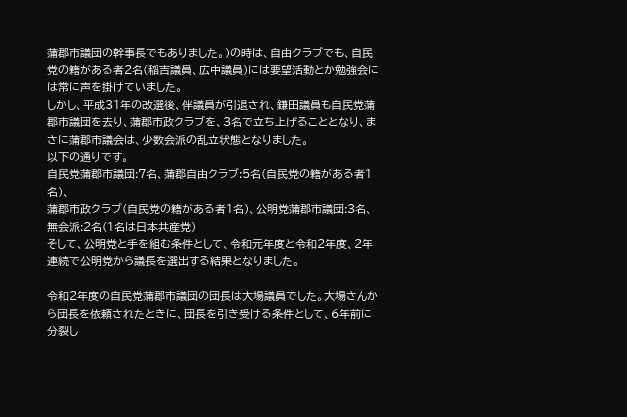蒲郡市議団の幹事長でもありました。)の時は、自由クラブでも、自民党の籍がある者2名(稲吉議員、広中議員)には要望活動とか勉強会には常に声を掛けていました。
しかし、平成31年の改選後、伴議員が引退され、鎌田議員も自民党蒲郡市議団を去り、蒲郡市政クラブを、3名で立ち上げることとなり、まさに蒲郡市議会は、少数会派の乱立状態となりました。
以下の通りです。
自民党蒲郡市議団:7名、蒲郡自由クラブ:5名(自民党の籍がある者1名)、
蒲郡市政クラブ(自民党の籍がある者1名)、公明党蒲郡市議団:3名、無会派:2名(1名は日本共産党)
そして、公明党と手を組む条件として、令和元年度と令和2年度、2年連続で公明党から議長を選出する結果となりました。

令和2年度の自民党蒲郡市議団の団長は大場議員でした。大場さんから団長を依頼されたときに、団長を引き受ける条件として、6年前に分裂し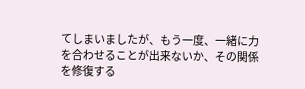てしまいましたが、もう一度、一緒に力を合わせることが出来ないか、その関係を修復する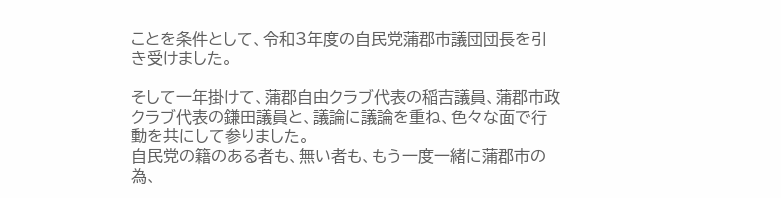ことを条件として、令和3年度の自民党蒲郡市議団団長を引き受けました。

そして一年掛けて、蒲郡自由クラブ代表の稲吉議員、蒲郡市政クラブ代表の鎌田議員と、議論に議論を重ね、色々な面で行動を共にして参りました。
自民党の籍のある者も、無い者も、もう一度一緒に蒲郡市の為、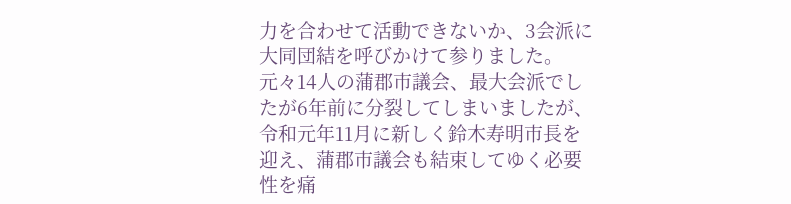力を合わせて活動できないか、3会派に大同団結を呼びかけて参りました。
元々14人の蒲郡市議会、最大会派でしたが6年前に分裂してしまいましたが、令和元年11月に新しく鈴木寿明市長を迎え、蒲郡市議会も結束してゆく必要性を痛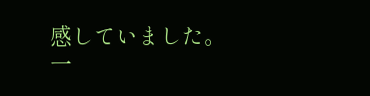感していました。
一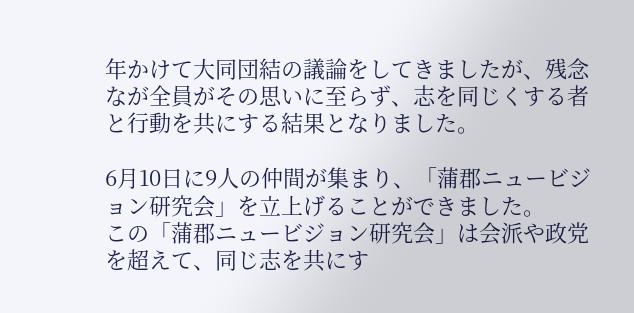年かけて大同団結の議論をしてきましたが、残念なが全員がその思いに至らず、志を同じくする者と行動を共にする結果となりました。

6月10日に9人の仲間が集まり、「蒲郡ニュービジョン研究会」を立上げることができました。
この「蒲郡ニュービジョン研究会」は会派や政党を超えて、同じ志を共にす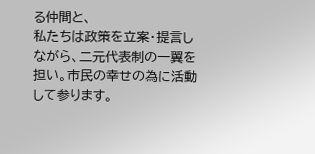る仲間と、
私たちは政策を立案・提言しながら、二元代表制の一翼を担い。市民の幸せの為に活動して参ります。